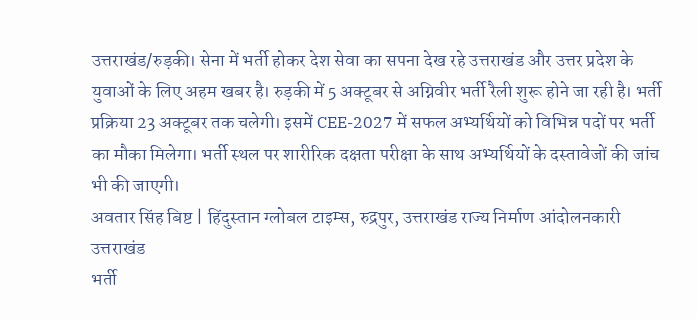उत्तराखंड/रुड़की। सेना में भर्ती होकर देश सेवा का सपना देख रहे उत्तराखंड और उत्तर प्रदेश के युवाओं के लिए अहम खबर है। रुड़की में 5 अक्टूबर से अग्निवीर भर्ती रैली शुरू होने जा रही है। भर्ती प्रक्रिया 23 अक्टूबर तक चलेगी। इसमें CEE-2027 में सफल अभ्यर्थियों को विभिन्न पदों पर भर्ती का मौका मिलेगा। भर्ती स्थल पर शारीरिक दक्षता परीक्षा के साथ अभ्यर्थियों के दस्तावेजों की जांच भी की जाएगी।
अवतार सिंह बिष्ट | हिंदुस्तान ग्लोबल टाइम्स, रुद्रपुर, उत्तराखंड राज्य निर्माण आंदोलनकारी उत्तराखंड
भर्ती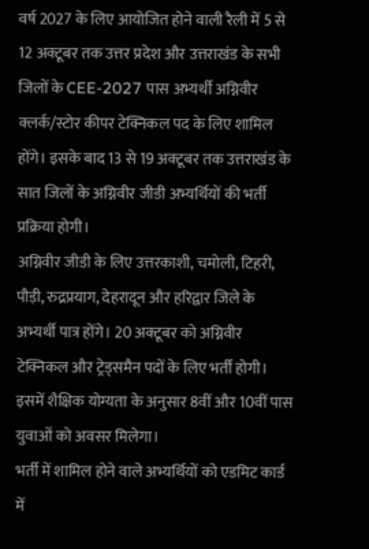वर्ष 2027 के लिए आयोजित होने वाली रैली में 5 से 12 अक्टूबर तक उत्तर प्रदेश और उत्तराखंड के सभी जिलों के CEE-2027 पास अभ्यर्थी अग्निवीर क्लर्क/स्टोर कीपर टेक्निकल पद के लिए शामिल होंगे। इसके बाद 13 से 19 अक्टूबर तक उत्तराखंड के सात जिलों के अग्निवीर जीडी अभ्यर्थियों की भर्ती प्रक्रिया होगी।
अग्निवीर जीडी के लिए उत्तरकाशी, चमोली, टिहरी, पौड़ी, रुद्रप्रयाग, देहरादून और हरिद्वार जिले के अभ्यर्थी पात्र होंगे। 20 अक्टूबर को अग्निवीर टेक्निकल और ट्रेड्समैन पदों के लिए भर्ती होगी। इसमें शैक्षिक योग्यता के अनुसार 8वीं और 10वीं पास युवाओं को अवसर मिलेगा।
भर्ती में शामिल होने वाले अभ्यर्थियों को एडमिट कार्ड में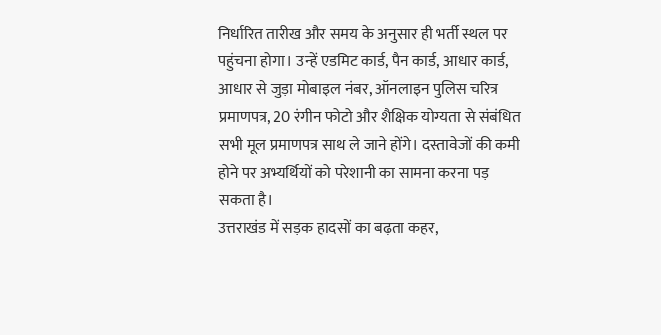निर्धारित तारीख और समय के अनुसार ही भर्ती स्थल पर पहुंचना होगा। उन्हें एडमिट कार्ड, पैन कार्ड, आधार कार्ड, आधार से जुड़ा मोबाइल नंबर, ऑनलाइन पुलिस चरित्र प्रमाणपत्र, 20 रंगीन फोटो और शैक्षिक योग्यता से संबंधित सभी मूल प्रमाणपत्र साथ ले जाने होंगे। दस्तावेजों की कमी होने पर अभ्यर्थियों को परेशानी का सामना करना पड़ सकता है।
उत्तराखंड में सड़क हादसों का बढ़ता कहर,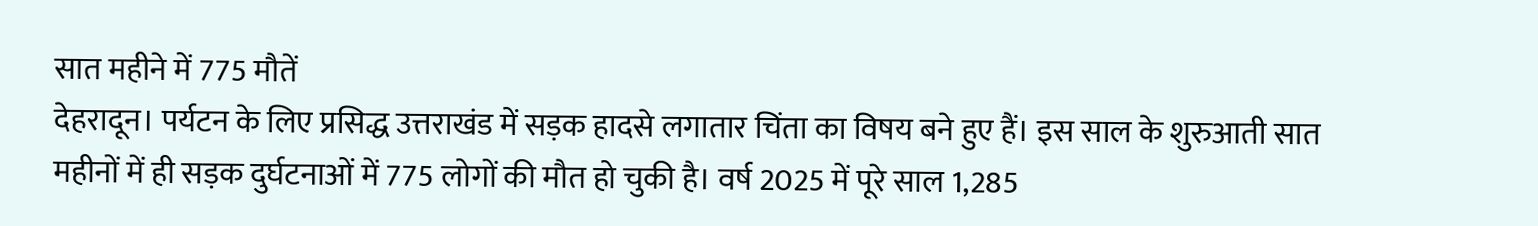सात महीने में 775 मौतें
देहरादून। पर्यटन के लिए प्रसिद्ध उत्तराखंड में सड़क हादसे लगातार चिंता का विषय बने हुए हैं। इस साल के शुरुआती सात महीनों में ही सड़क दुर्घटनाओं में 775 लोगों की मौत हो चुकी है। वर्ष 2025 में पूरे साल 1,285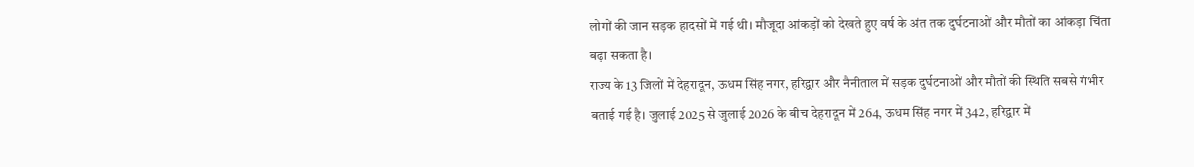लोगों की जान सड़क हादसों में गई थी। मौजूदा आंकड़ों को देखते हुए वर्ष के अंत तक दुर्घटनाओं और मौतों का आंकड़ा चिंता बढ़ा सकता है।
राज्य के 13 जिलों में देहरादून, ऊधम सिंह नगर, हरिद्वार और नैनीताल में सड़क दुर्घटनाओं और मौतों की स्थिति सबसे गंभीर बताई गई है। जुलाई 2025 से जुलाई 2026 के बीच देहरादून में 264, ऊधम सिंह नगर में 342, हरिद्वार में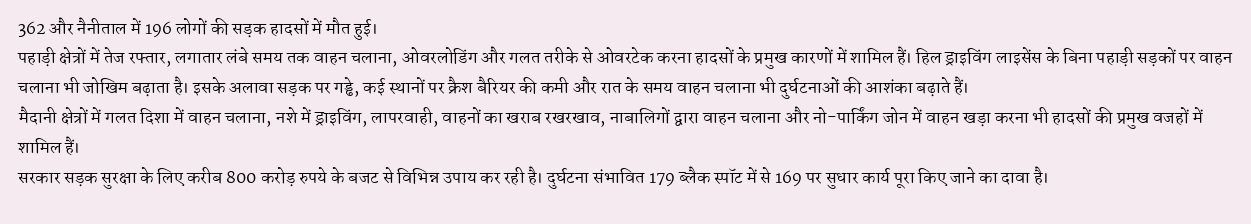362 और नैनीताल में 196 लोगों की सड़क हादसों में मौत हुई।
पहाड़ी क्षेत्रों में तेज रफ्तार, लगातार लंबे समय तक वाहन चलाना, ओवरलोडिंग और गलत तरीके से ओवरटेक करना हादसों के प्रमुख कारणों में शामिल हैं। हिल ड्राइविंग लाइसेंस के बिना पहाड़ी सड़कों पर वाहन चलाना भी जोखिम बढ़ाता है। इसके अलावा सड़क पर गड्ढे, कई स्थानों पर क्रैश बैरियर की कमी और रात के समय वाहन चलाना भी दुर्घटनाओं की आशंका बढ़ाते हैं।
मैदानी क्षेत्रों में गलत दिशा में वाहन चलाना, नशे में ड्राइविंग, लापरवाही, वाहनों का खराब रखरखाव, नाबालिगों द्वारा वाहन चलाना और नो-पार्किंग जोन में वाहन खड़ा करना भी हादसों की प्रमुख वजहों में शामिल हैं।
सरकार सड़क सुरक्षा के लिए करीब 800 करोड़ रुपये के बजट से विभिन्न उपाय कर रही है। दुर्घटना संभावित 179 ब्लैक स्पॉट में से 169 पर सुधार कार्य पूरा किए जाने का दावा है।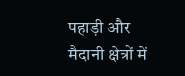पहाड़ी और मैदानी क्षेत्रों में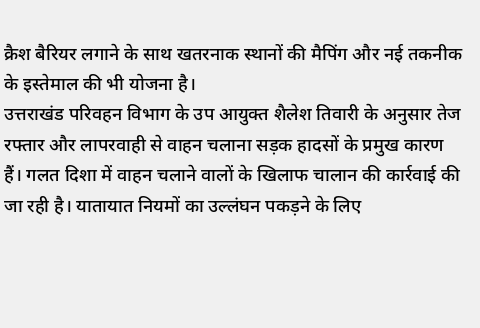क्रैश बैरियर लगाने के साथ खतरनाक स्थानों की मैपिंग और नई तकनीक के इस्तेमाल की भी योजना है।
उत्तराखंड परिवहन विभाग के उप आयुक्त शैलेश तिवारी के अनुसार तेज रफ्तार और लापरवाही से वाहन चलाना सड़क हादसों के प्रमुख कारण हैं। गलत दिशा में वाहन चलाने वालों के खिलाफ चालान की कार्रवाई की जा रही है। यातायात नियमों का उल्लंघन पकड़ने के लिए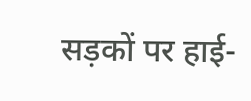सड़कों पर हाई-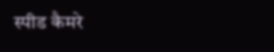स्पीड कैमरे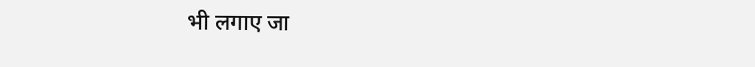भी लगाए जा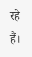रहे हैं।